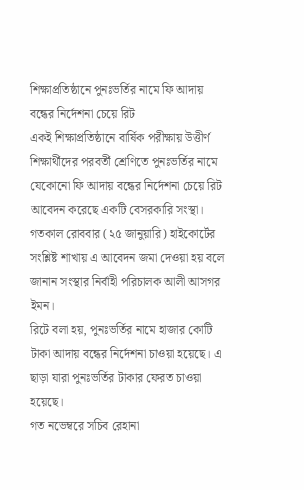শিক্ষাপ্রতিষ্ঠানে পুনঃভর্তির নামে ফি আদায় বন্ধের নির্দেশনা চেয়ে রিট
একই শিক্ষাপ্রতিষ্ঠানে বার্ষিক পরীক্ষায় উত্তীর্ণ শিক্ষার্থীদের পরবর্তী শ্রেণিতে পুনঃভর্তির নামে যেকোনো ফি আদায় বন্ধের নির্দেশনা চেয়ে রিট আবেদন করেছে একটি বেসরকারি সংস্থা। গতকাল রোববার (২৫ জানুয়ারি) হাইকোর্টের সংশ্লিষ্ট শাখায় এ আবেদন জমা দেওয়া হয় বলে জানান সংস্থার নির্বাহী পরিচালক আলী আসগর ইমন।
রিটে বলা হয়, পুনঃভর্তির নামে হাজার কোটি টাকা আদায় বন্ধের নির্দেশনা চাওয়া হয়েছে। এ ছাড়া যারা পুনঃভর্তির টাকার ফেরত চাওয়া হয়েছে।
গত নভেম্বরে সচিব রেহানা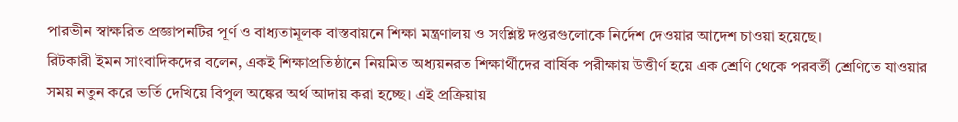পারভীন স্বাক্ষরিত প্রজ্ঞাপনটির পূর্ণ ও বাধ্যতামূলক বাস্তবায়নে শিক্ষা মন্ত্রণালয় ও সংশ্লিষ্ট দপ্তরগুলোকে নির্দেশ দেওয়ার আদেশ চাওয়া হয়েছে।
রিটকারী ইমন সাংবাদিকদের বলেন, একই শিক্ষাপ্রতিষ্ঠানে নিয়মিত অধ্যয়নরত শিক্ষার্থীদের বার্ষিক পরীক্ষায় উত্তীর্ণ হয়ে এক শ্রেণি থেকে পরবর্তী শ্রেণিতে যাওয়ার সময় নতুন করে ভর্তি দেখিয়ে বিপুল অঙ্কের অর্থ আদায় করা হচ্ছে। এই প্রক্রিয়ায়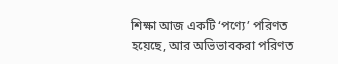শিক্ষা আজ একটি ‘পণ্যে’ পরিণত হয়েছে, আর অভিভাবকরা পরিণত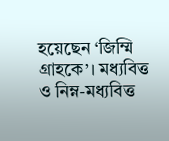হয়েছেন ‘জিম্মি গ্রাহকে’। মধ্যবিত্ত ও নিম্ন-মধ্যবিত্ত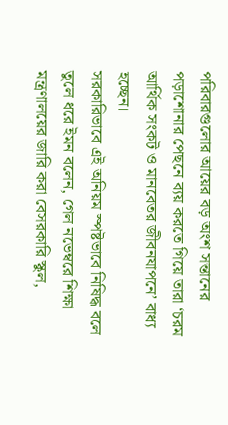পরিবারগুলোর আয়ের বড় অংশ সন্তানের পড়াশোনার পেছনে ব্যয় করতে গিয়ে তারা ‘চরম আর্থিক সংকট ও মানবেতর জীবনযাপনে’ বাধ্য হচ্ছেন।
সরকারিভাবে এই অনিয়ম স্পষ্টভাবে নিষিদ্ধ বলে তুলে ধরে ইমন বলেন, গেল নভেম্বরে শিক্ষা মন্ত্রণালয়ের জারি করা বেসরকারি স্কুল,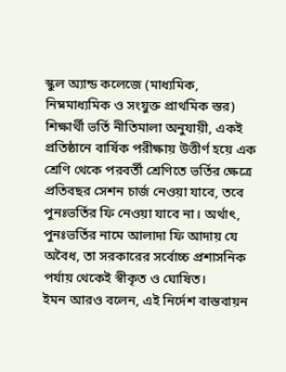স্কুল অ্যান্ড কলেজে (মাধ্যমিক, নিম্নমাধ্যমিক ও সংযুক্ত প্রাথমিক স্তর) শিক্ষার্থী ভর্তি নীতিমালা অনুযায়ী, একই প্রতিষ্ঠানে বার্ষিক পরীক্ষায় উত্তীর্ণ হয়ে এক শ্রেণি থেকে পরবর্তী শ্রেণিতে ভর্তির ক্ষেত্রে প্রতিবছর সেশন চার্জ নেওয়া যাবে, তবে পুনঃভর্তির ফি নেওয়া যাবে না। অর্থাৎ, পুনঃভর্তির নামে আলাদা ফি আদায় যে অবৈধ, তা সরকারের সর্বোচ্চ প্রশাসনিক পর্যায় থেকেই স্বীকৃত ও ঘোষিত।
ইমন আরও বলেন, এই নির্দেশ বাস্তবায়ন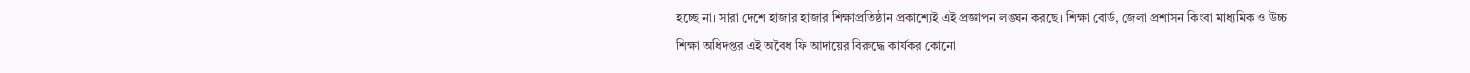হচ্ছে না। সারা দেশে হাজার হাজার শিক্ষাপ্রতিষ্ঠান প্রকাশ্যেই এই প্রজ্ঞাপন লঙ্ঘন করছে। শিক্ষা বোর্ড, জেলা প্রশাসন কিংবা মাধ্যমিক ও উচ্চ শিক্ষা অধিদপ্তর এই অবৈধ ফি আদায়ের বিরুদ্ধে কার্যকর কোনো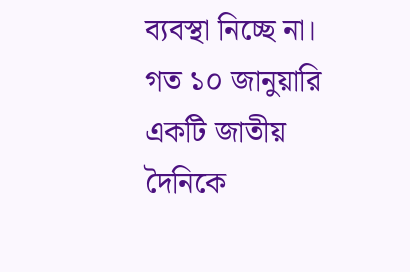ব্যবস্থা নিচ্ছে না।
গত ১০ জানুয়ারি একটি জাতীয় দৈনিকে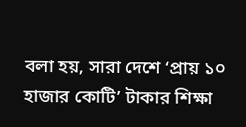বলা হয়, সারা দেশে ‘প্রায় ১০ হাজার কোটি’ টাকার শিক্ষা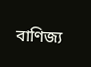বাণিজ্য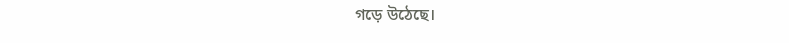গড়ে উঠেছে।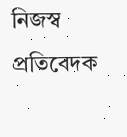নিজস্ব প্রতিবেদক